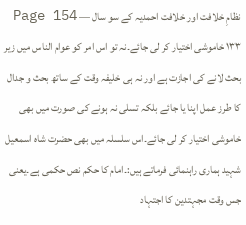نظامِ خلافت اور خلافت احمدیہ کے سو سال — Page 154
۱۳۳ خاموشی اختیار کر لی جائے۔نہ تو اس امر کو عوام الناس میں زیر بحث لانے کی اجازت ہے اور نہ ہی خلیفہ وقت کے ساتھ بحث و جدال کا طرز عمل اپنا یا جائے بلکہ تسلی نہ ہونے کی صورت میں بھی خاموشی اختیار کر لی جائے۔اس سلسلہ میں بھی حضرت شاہ اسمعیل شہید ہماری راہنمائی فرماتے ہیں:۔امام کا حکم نص حکمی ہے۔یعنی جس وقت مجہتدین کا اجتہاد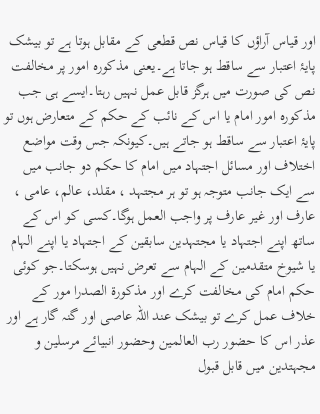اور قیاس آراؤں کا قیاس نص قطعی کے مقابل ہوتا ہے تو بیشک پایۂ اعتبار سے ساقط ہو جاتا ہے۔یعنی مذکورہ امور پر مخالفت نص کی صورت میں ہرگز قابل عمل نہیں رہتا۔ایسے ہی جب مذکورہ امور امام یا اس کے نائب کے حکم کے متعارض ہوں تو پایۂ اعتبار سے ساقط ہو جاتے ہیں۔کیونکہ جس وقت مواضع اختلاف اور مسائل اجتہاد میں امام کا حکم دو جانب میں سے ایک جانب متوجہ ہو تو ہر مجتہد ، مقلد، عالم، عامی ، عارف اور غیر عارف پر واجب العمل ہوگا۔کسی کو اس کے ساتھ اپنے اجتہاد یا مجتہدین سابقین کے اجتہاد یا اپنے الہام یا شیوخ متقدمین کے الہام سے تعرض نہیں ہوسکتا۔جو کوئی حکم امام کی مخالفت کرے اور مذکورۃ الصدرا مور کے خلاف عمل کرے تو بیشک عند اللہ عاصی اور گنہ گار ہے اور عذر اس کا حضور رب العالمین وحضور انبیائے مرسلین و مجہتدین میں قابل قبول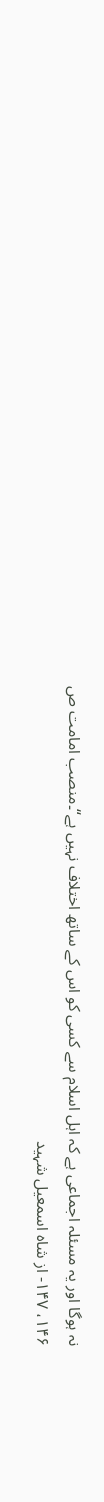نہ ہوگا اور یہ مسئلہ اجماعی ہے کہ اہل اسلام سے کسی کو اس کے ساتھ اختلاف نہیں ہے“۔منصب امامت ص ۱۴۶، ۱۴۷- از شاہ اسمعیل شہید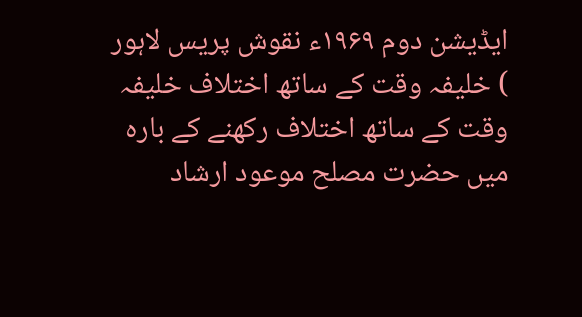ایڈیشن دوم ۱۹۶۹ء نقوش پریس لاہور ) خلیفہ وقت کے ساتھ اختلاف خلیفہ وقت کے ساتھ اختلاف رکھنے کے بارہ میں حضرت مصلح موعود ارشاد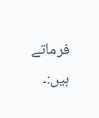فرماتے ہیں:۔